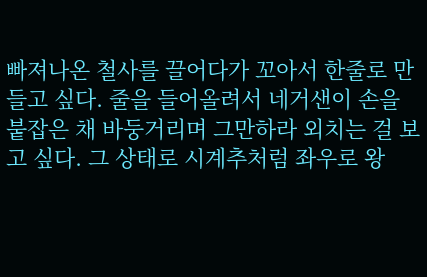빠져나온 철사를 끌어다가 꼬아서 한줄로 만들고 싶다. 줄을 들어올려서 네거샌이 손을 붙잡은 채 바둥거리며 그만하라 외치는 걸 보고 싶다. 그 상태로 시계추처럼 좌우로 왕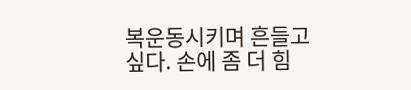복운동시키며 흔들고 싶다. 손에 좀 더 힘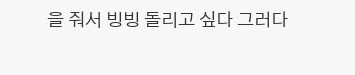을 줘서 빙빙 돌리고 싶다 그러다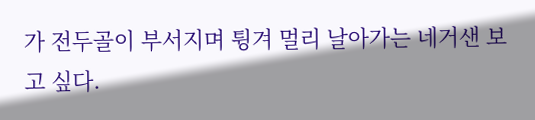가 전두골이 부서지며 튕겨 멀리 날아가는 네거샌 보고 싶다.